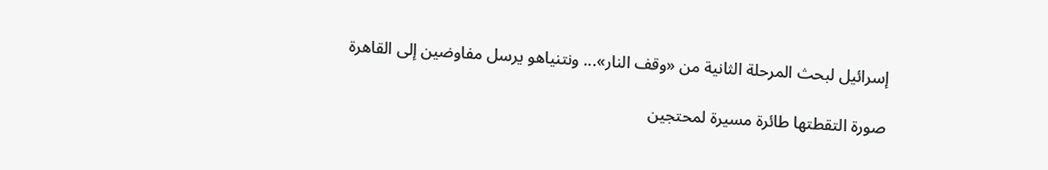إسرائيل لبحث المرحلة الثانية من «وقف النار»... ونتنياهو يرسل مفاوضين إلى القاهرة

صورة التقطتها طائرة مسيرة لمحتجين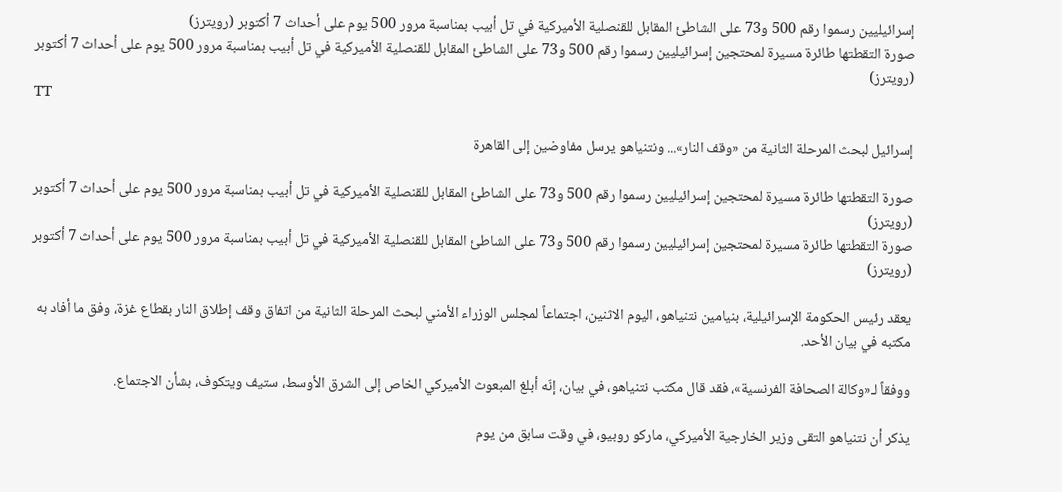إسرائيليين رسموا رقم 500 و73 على الشاطئ المقابل للقنصلية الأميركية في تل أبيب بمناسبة مرور 500 يوم على أحداث 7 أكتوبر (رويترز)
صورة التقطتها طائرة مسيرة لمحتجين إسرائيليين رسموا رقم 500 و73 على الشاطئ المقابل للقنصلية الأميركية في تل أبيب بمناسبة مرور 500 يوم على أحداث 7 أكتوبر (رويترز)
TT

إسرائيل لبحث المرحلة الثانية من «وقف النار»... ونتنياهو يرسل مفاوضين إلى القاهرة

صورة التقطتها طائرة مسيرة لمحتجين إسرائيليين رسموا رقم 500 و73 على الشاطئ المقابل للقنصلية الأميركية في تل أبيب بمناسبة مرور 500 يوم على أحداث 7 أكتوبر (رويترز)
صورة التقطتها طائرة مسيرة لمحتجين إسرائيليين رسموا رقم 500 و73 على الشاطئ المقابل للقنصلية الأميركية في تل أبيب بمناسبة مرور 500 يوم على أحداث 7 أكتوبر (رويترز)

يعقد رئيس الحكومة الإسرائيلية، بنيامين نتنياهو، اليوم الاثنين، اجتماعاً لمجلس الوزراء الأمني لبحث المرحلة الثانية من اتفاق وقف إطلاق النار بقطاع غزة، وفق ما أفاد به مكتبه في بيان الأحد.

ووفقاً لـ«وكالة الصحافة الفرنسية»، فقد قال مكتب نتنياهو، في بيان، إنّه أبلغ المبعوث الأميركي الخاص إلى الشرق الأوسط، ستيف ويتكوف، بشأن الاجتماع.

يذكر أن نتنياهو التقى وزير الخارجية الأميركي، ماركو روبيو، في وقت سابق من يوم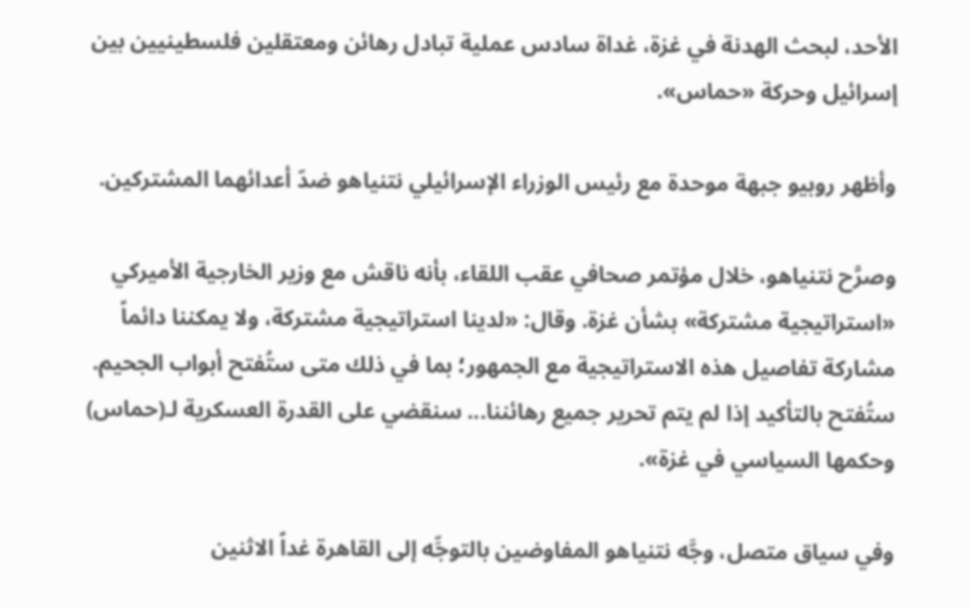الأحد، لبحث الهدنة في غزة، غداة سادس عملية تبادل رهائن ومعتقلين فلسطينيين بين إسرائيل وحركة «حماس».

وأظهر روبيو جبهة موحدة مع رئيس الوزراء الإسرائيلي نتنياهو ضدّ أعدائهما المشتركين.

وصرَّح نتنياهو، خلال مؤتمر صحافي عقب اللقاء، بأنه ناقش مع وزير الخارجية الأميركي «استراتيجية مشتركة» بشأن غزة. وقال: «لدينا استراتيجية مشتركة، ولا يمكننا دائماً مشاركة تفاصيل هذه الاستراتيجية مع الجمهور؛ بما في ذلك متى ستُفتح أبواب الجحيم. ستُفتح بالتأكيد إذا لم يتم تحرير جميع رهائننا... سنقضي على القدرة العسكرية لـ(حماس) وحكمها السياسي في غزة».

وفي سياق متصل، وجَّه نتنياهو المفاوضين بالتوجِّه إلى القاهرة غداً الاثنين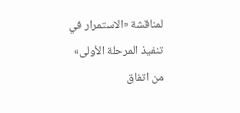لمناقشة «الاستمرار في تنفيذ المرحلة الأولى» من اتفاق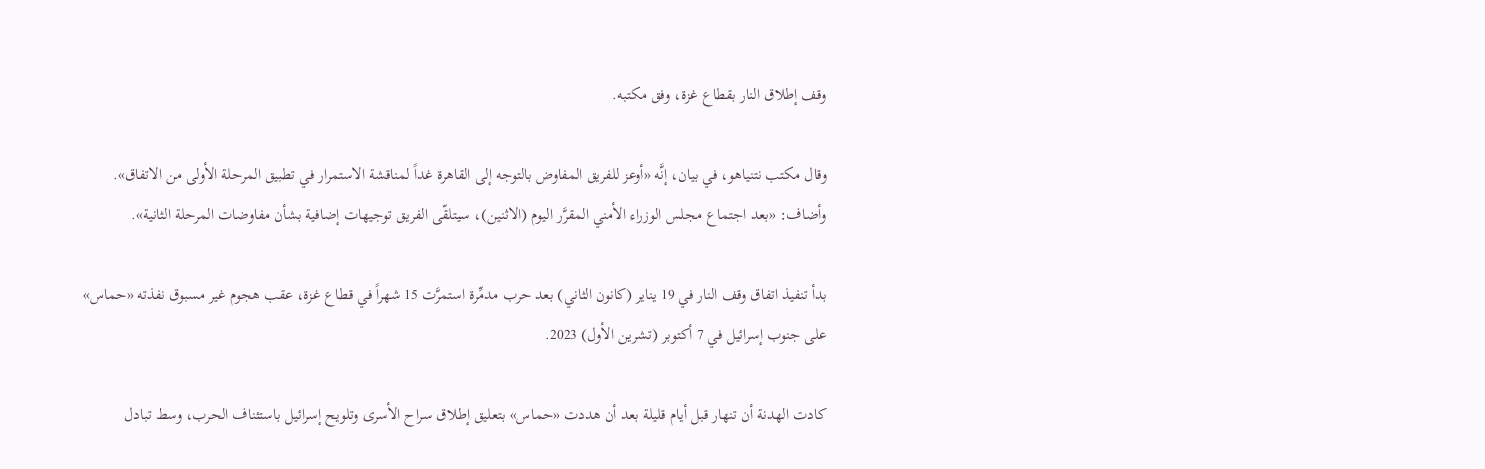وقف إطلاق النار بقطاع غزة، وفق مكتبه.

وقال مكتب نتنياهو، في بيان، إنَّه «أوعز للفريق المفاوض بالتوجه إلى القاهرة غداً لمناقشة الاستمرار في تطبيق المرحلة الأولى من الاتفاق». وأضاف: «بعد اجتماع مجلس الوزراء الأمني المقرَّر اليوم (الاثنين)، سيتلقّى الفريق توجيهات إضافية بشأن مفاوضات المرحلة الثانية».

بدأ تنفيذ اتفاق وقف النار في 19 يناير (كانون الثاني) بعد حرب مدمِّرة استمرَّت 15 شهراً في قطاع غزة، عقب هجوم غير مسبوق نفذته «حماس» على جنوب إسرائيل في 7 أكتوبر (تشرين الأول) 2023.

كادت الهدنة أن تنهار قبل أيام قليلة بعد أن هددت «حماس» بتعليق إطلاق سراح الأسرى وتلويح إسرائيل باستئناف الحرب، وسط تبادل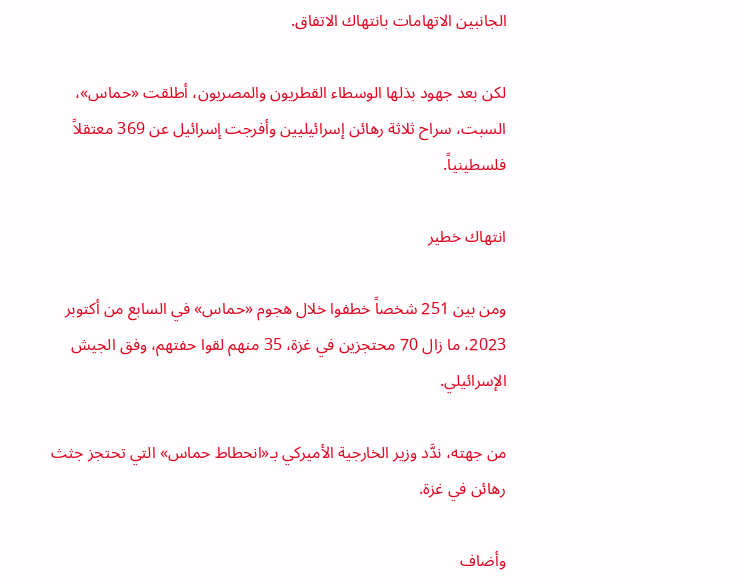الجانبين الاتهامات بانتهاك الاتفاق.

لكن بعد جهود بذلها الوسطاء القطريون والمصريون، أطلقت «حماس»، السبت، سراح ثلاثة رهائن إسرائيليين وأفرجت إسرائيل عن 369 معتقلاً فلسطينياً.

انتهاك خطير

ومن بين 251 شخصاً خطفوا خلال هجوم «حماس» في السابع من أكتوبر 2023، ما زال 70 محتجزين في غزة، 35 منهم لقوا حفتهم، وفق الجيش الإسرائيلي.

من جهته، ندَّد وزير الخارجية الأميركي بـ«انحطاط حماس» التي تحتجز جثث رهائن في غزة.

وأضاف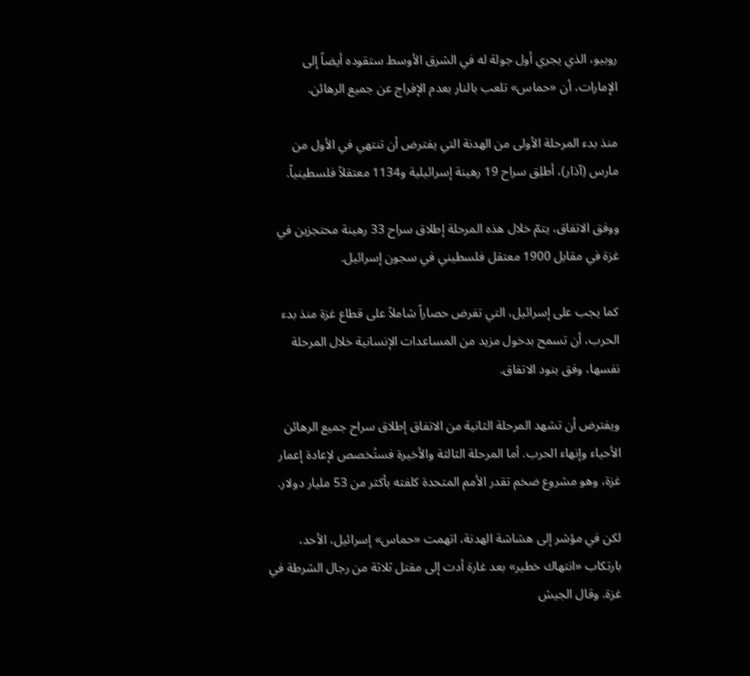روبيو، الذي يجري أول جولة له في الشرق الأوسط ستقوده أيضاً إلى الإمارات، أن «حماس» تلعب بالنار بعدم الإفراج عن جميع الرهائن.

منذ بدء المرحلة الأولى من الهدنة التي يفترض أن تنتهي في الأول من مارس (آذار)، أطلِق سراح 19 رهينة إسرائيلية و1134 معتقلاً فلسطينياً.

ووفق الاتفاق، يتمّ خلال هذه المرحلة إطلاق سراح 33 رهينة محتجزين في غزة في مقابل 1900 معتقل فلسطيني في سجون إسرائيل.

كما يجب على إسرائيل، التي تفرض حصاراً شاملاً على قطاع غزة منذ بدء الحرب، أن تسمح بدخول مزيد من المساعدات الإنسانية خلال المرحلة نفسها، وفق بنود الاتفاق.

ويفترض أن تشهد المرحلة الثانية من الاتفاق إطلاق سراح جميع الرهائن الأحياء وإنهاء الحرب. أما المرحلة الثالثة والأخيرة فستُخصص لإعادة إعمار غزة، وهو مشروع ضخم تقدر الأمم المتحدة كلفته بأكثر من 53 مليار دولار.

لكن في مؤشر إلى هشاشة الهدنة، اتهمت «حماس» إسرائيل، الأحد، بارتكاب «انتهاك خطير» بعد غارة أدت إلى مقتل ثلاثة من رجال الشرطة في غزة. وقال الجيش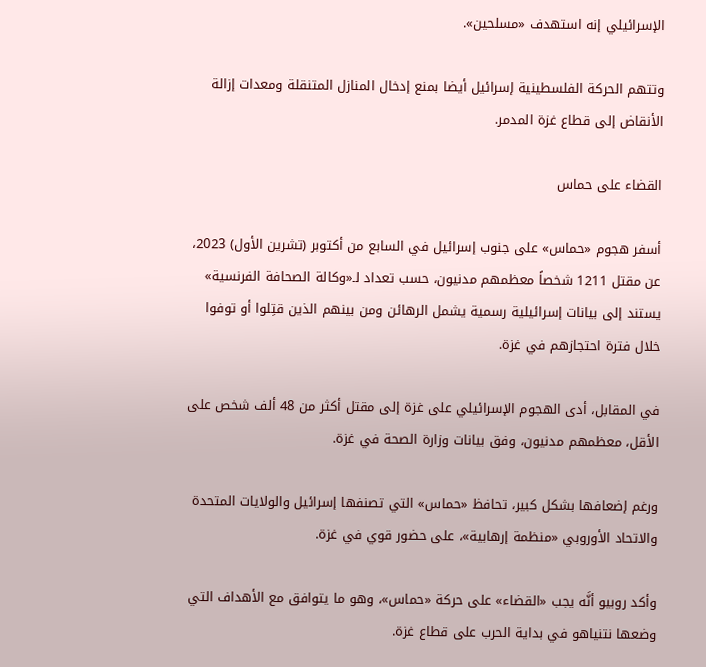الإسرائيلي إنه استهدف «مسلحين».

وتتهم الحركة الفلسطينية إسرائيل أيضا بمنع إدخال المنازل المتنقلة ومعدات إزالة الأنقاض إلى قطاع غزة المدمر.

القضاء على حماس

أسفر هجوم «حماس» على جنوب إسرائيل في السابع من أكتوبر (تشرين الأول) 2023، عن مقتل 1211 شخصاً معظمهم مدنيون، حسب تعداد لـ«وكالة الصحافة الفرنسية» يستند إلى بيانات إسرائيلية رسمية يشمل الرهائن ومن بينهم الذين قتِلوا أو توفوا خلال فترة احتجازهم في غزة.

في المقابل، أدى الهجوم الإسرائيلي على غزة إلى مقتل أكثر من 48 ألف شخص على الأقل، معظمهم مدنيون، وفق بيانات وزارة الصحة في غزة.

ورغم إضعافها بشكل كبير، تحافظ «حماس» التي تصنفها إسرائيل والولايات المتحدة والاتحاد الأوروبي «منظمة إرهابية»، على حضور قوي في غزة.

وأكد روبيو أنَّه يجب «القضاء» على حركة «حماس»، وهو ما يتوافق مع الأهداف التي وضعها نتنياهو في بداية الحرب على قطاع غزة.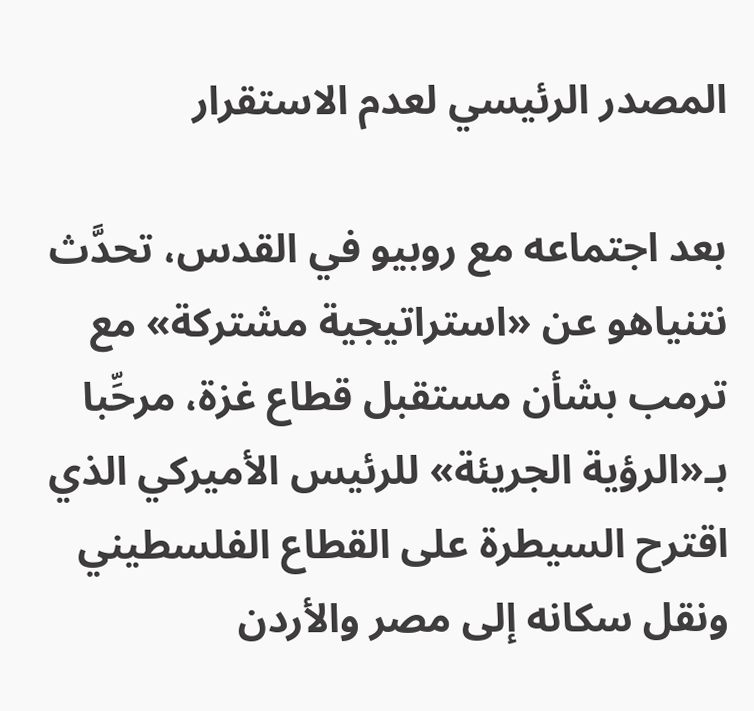المصدر الرئيسي لعدم الاستقرار

بعد اجتماعه مع روبيو في القدس، تحدَّث نتنياهو عن «استراتيجية مشتركة» مع ترمب بشأن مستقبل قطاع غزة، مرحِّبا بـ«الرؤية الجريئة» للرئيس الأميركي الذي اقترح السيطرة على القطاع الفلسطيني ونقل سكانه إلى مصر والأردن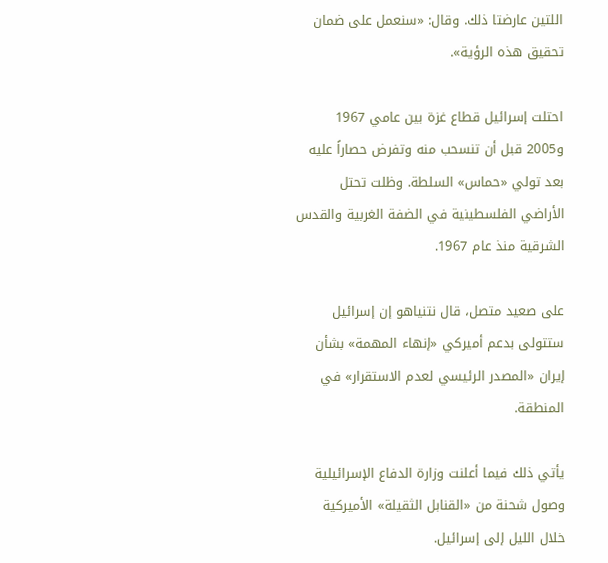اللتين عارضتا ذلك. وقال: «سنعمل على ضمان تحقيق هذه الرؤية».

احتلت إسرائيل قطاع غزة بين عامي 1967 و2005 قبل أن تنسحب منه وتفرض حصاراً عليه بعد تولي «حماس» السلطة. وظلت تحتل الأراضي الفلسطينية في الضفة الغربية والقدس الشرقية منذ عام 1967.

على صعيد متصل، قال نتنياهو إن إسرائيل ستتولى بدعم أميركي «إنهاء المهمة» بشأن إيران «المصدر الرئيسي لعدم الاستقرار» في المنطقة.

يأتي ذلك فيما أعلنت وزارة الدفاع الإسرائيلية وصول شحنة من «القنابل الثقيلة» الأميركية خلال الليل إلى إسرائيل.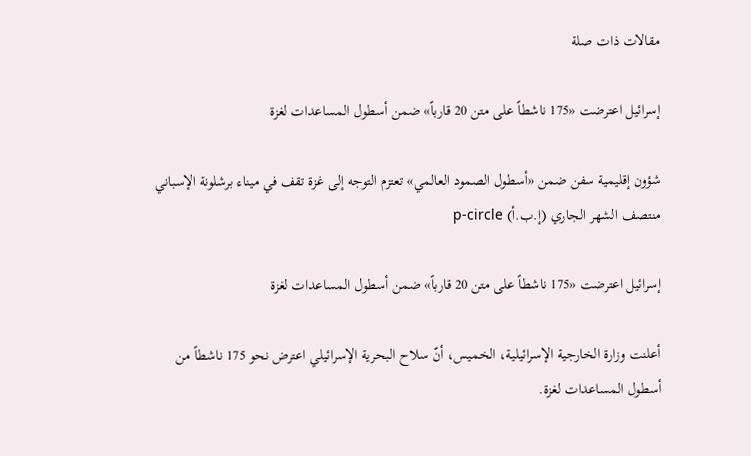مقالات ذات صلة

إسرائيل اعترضت «175 ناشطاً على متن 20 قارباً» ضمن أسطول المساعدات لغزة

شؤون إقليمية سفن ضمن «أسطول الصمود العالمي» تعتزم التوجه إلى غزة تقف في ميناء برشلونة الإسباني منتصف الشهر الجاري (إ.ب.أ) p-circle

إسرائيل اعترضت «175 ناشطاً على متن 20 قارباً» ضمن أسطول المساعدات لغزة

أعلنت وزارة الخارجية الإسرائيلية، الخميس، أنّ سلاح البحرية الإسرائيلي اعترض نحو 175 ناشطاً من أسطول المساعدات لغزة.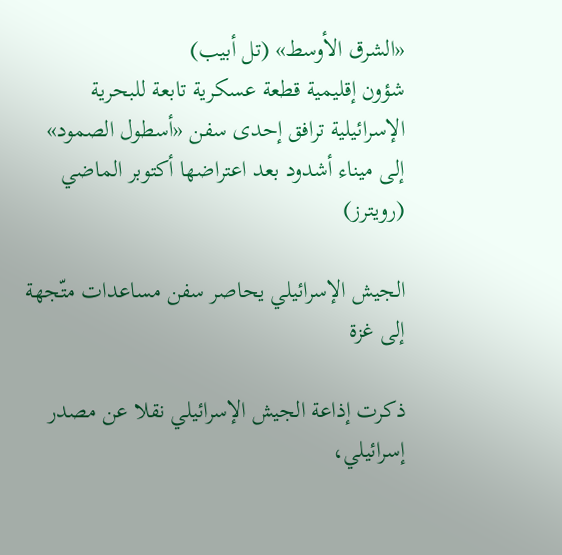«الشرق الأوسط» (تل أبيب)
شؤون إقليمية قطعة عسكرية تابعة للبحرية الإسرائيلية ترافق إحدى سفن «أسطول الصمود» إلى ميناء أشدود بعد اعتراضها أكتوبر الماضي (رويترز)

الجيش الإسرائيلي يحاصر سفن مساعدات متّجهة إلى غزة

ذكرت إذاعة الجيش الإسرائيلي نقلا عن مصدر إسرائيلي،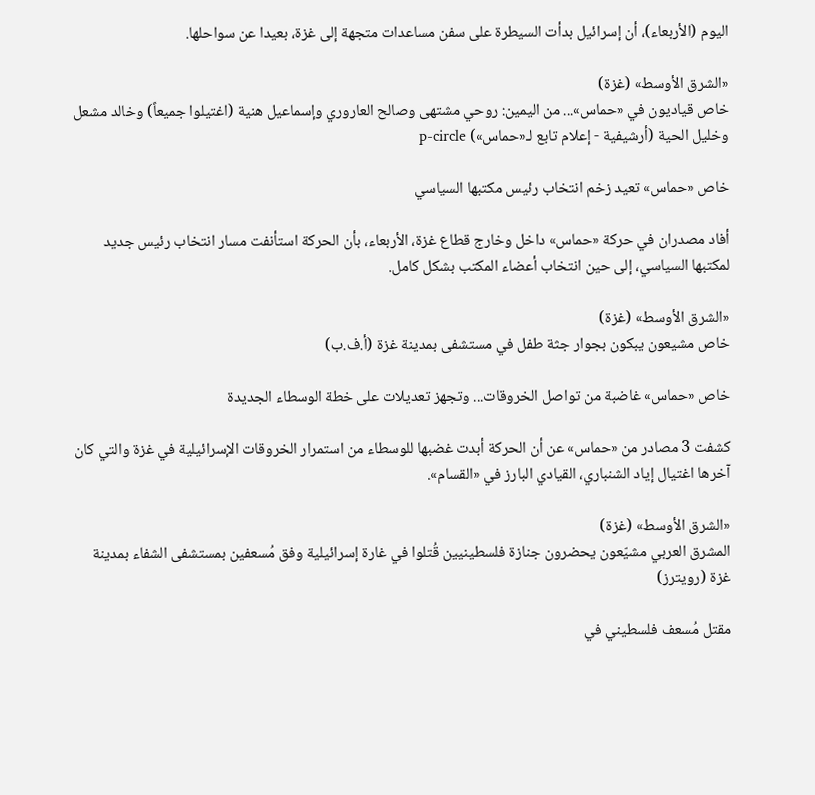اليوم (الأربعاء)، أن ‌إسرائيل بدأت ‌السيطرة على سفن ‌مساعدات متجهة إلى غزة، بعيدا عن سواحلها.

«الشرق الأوسط» (غزة)
خاص قياديون في «حماس»... من اليمين: روحي مشتهى وصالح العاروري وإسماعيل هنية (اغتيلوا جميعاً) وخالد مشعل وخليل الحية (أرشيفية - إعلام تابع لـ«حماس») p-circle

خاص «حماس» تعيد زخم انتخاب رئيس مكتبها السياسي

أفاد مصدران في حركة «حماس» داخل وخارج قطاع غزة، الأربعاء، بأن الحركة استأنفت مسار انتخاب رئيس جديد لمكتبها السياسي، إلى حين انتخاب أعضاء المكتب بشكل كامل.

«الشرق الأوسط» (غزة)
خاص مشيعون يبكون بجوار جثة طفل في مستشفى بمدينة غزة (أ.ف.ب)

خاص «حماس» غاضبة من تواصل الخروقات... وتجهز تعديلات على خطة الوسطاء الجديدة

كشفت 3 مصادر من «حماس» عن أن الحركة أبدت غضبها للوسطاء من استمرار الخروقات الإسرائيلية في غزة والتي كان آخرها اغتيال إياد الشنباري، القيادي البارز في «القسام».

«الشرق الأوسط» (غزة)
المشرق العربي مشيّعون يحضرون جنازة فلسطينيين قُتلوا في غارة إسرائيلية وفق مُسعفين بمستشفى الشفاء بمدينة غزة (رويترز)

مقتل مُسعف فلسطيني في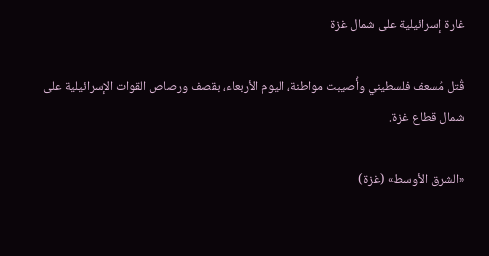غارة إسرائيلية على شمال غزة

قُتل مُسعف فلسطيني وأُصيبت مواطنة، اليوم الأربعاء، بقصف ورصاص القوات الإسرائيلية على شمال قطاع غزة.

«الشرق الأوسط» (غزة)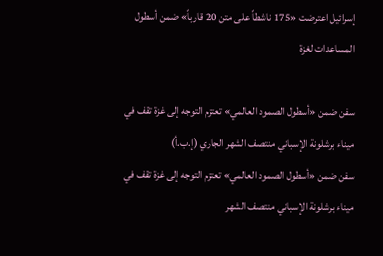إسرائيل اعترضت «175 ناشطاً على متن 20 قارباً» ضمن أسطول المساعدات لغزة

سفن ضمن «أسطول الصمود العالمي» تعتزم التوجه إلى غزة تقف في ميناء برشلونة الإسباني منتصف الشهر الجاري (إ.ب.أ)
سفن ضمن «أسطول الصمود العالمي» تعتزم التوجه إلى غزة تقف في ميناء برشلونة الإسباني منتصف الشهر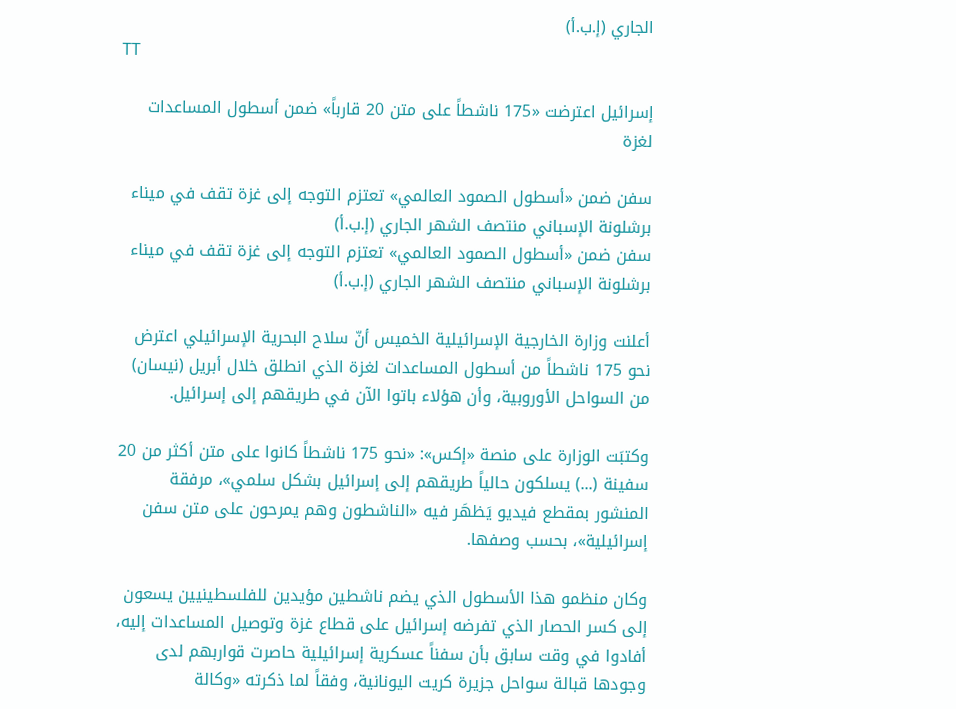الجاري (إ.ب.أ)
TT

إسرائيل اعترضت «175 ناشطاً على متن 20 قارباً» ضمن أسطول المساعدات لغزة

سفن ضمن «أسطول الصمود العالمي» تعتزم التوجه إلى غزة تقف في ميناء برشلونة الإسباني منتصف الشهر الجاري (إ.ب.أ)
سفن ضمن «أسطول الصمود العالمي» تعتزم التوجه إلى غزة تقف في ميناء برشلونة الإسباني منتصف الشهر الجاري (إ.ب.أ)

أعلنت وزارة الخارجية الإسرائيلية الخميس أنّ سلاح البحرية الإسرائيلي اعترض نحو 175 ناشطاً من أسطول المساعدات لغزة الذي انطلق خلال أبريل (نيسان) من السواحل الأوروبية، وأن هؤلاء باتوا الآن في طريقهم إلى إسرائيل.

وكتبَت الوزارة على منصة «إكس»: «نحو 175 ناشطاً كانوا على متن أكثر من 20 سفينة (...) يسلكون حالياً طريقهم إلى إسرائيل بشكل سلمي»، مرفقة المنشور بمقطع فيديو يَظهَر فيه «الناشطون وهم يمرحون على متن سفن إسرائيلية»، بحسب وصفها.

وكان منظمو هذا الأسطول الذي يضم ناشطين مؤيدين للفلسطينيين يسعون إلى كسر الحصار الذي تفرضه إسرائيل على قطاع غزة وتوصيل المساعدات إليه، أفادوا في وقت سابق بأن سفناً عسكرية إسرائيلية حاصرت قواربهم لدى وجودها قبالة سواحل جزيرة كريت اليونانية، وفقاً لما ذكرته «وكالة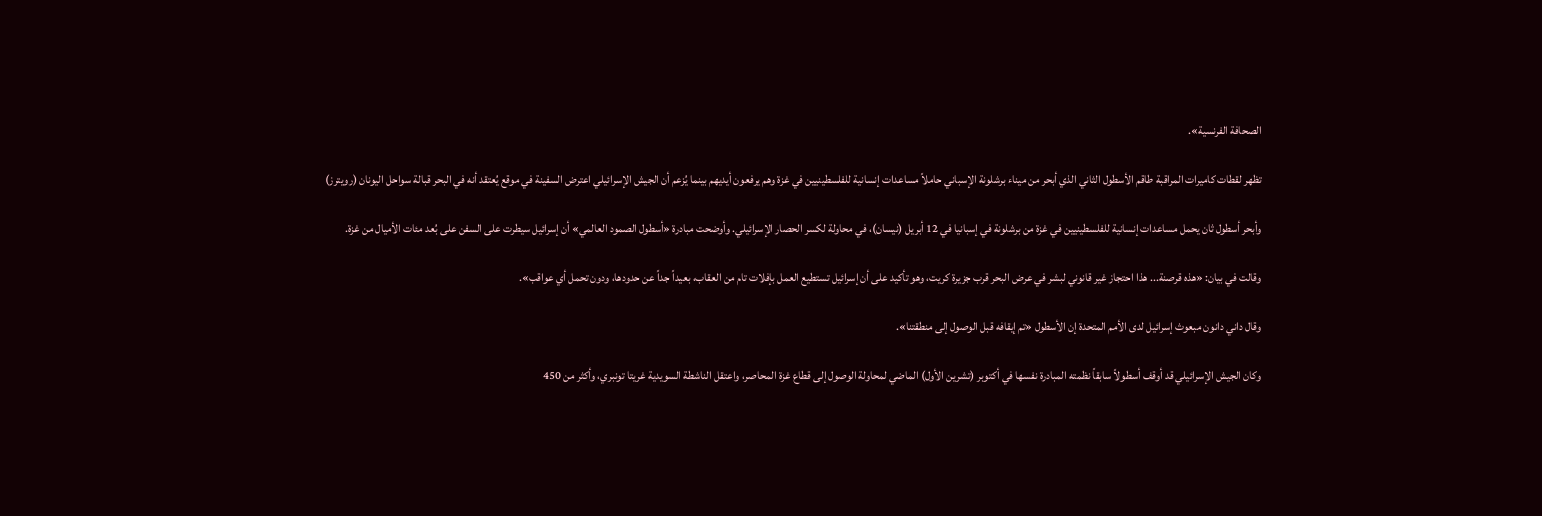الصحافة الفرنسية».

تظهر لقطات كاميرات المراقبة طاقم الأسطول الثاني الذي أبحر من ميناء برشلونة الإسباني حاملاً مساعدات إنسانية للفلسطينيين في غزة وهم يرفعون أيديهم بينما يُزعم أن الجيش الإسرائيلي اعترض السفينة في موقع يُعتقد أنه في البحر قبالة سواحل اليونان (رويترز)

وأبحر أسطول ثان يحمل مساعدات إنسانية للفلسطينيين في غزة من برشلونة في إسبانيا في 12 أبريل (نيسان)، في محاولة لكسر الحصار الإسرائيلي. وأوضحت مبادرة «أسطول الصمود العالمي» أن إسرائيل ‌سيطرت على السفن على ‌بُعد مئات الأميال من ‌غزة.

وقالت في بيان: «هذه قرصنة... هذا احتجاز غير قانوني لبشر في عرض البحر قرب جزيرة كريت، وهو تأكيد على أن إسرائيل تستطيع العمل بإفلات تام من العقاب، بعيداً جداً عن حدودها، ودون تحمل أي عواقب».

وقال داني دانون مبعوث إسرائيل لدى الأمم المتحدة إن ‌الأسطول «تم إيقافه قبل ‌الوصول إلى منطقتنا».

وكان الجيش الإسرائيلي قد أوقف أسطولاً سابقاً نظمته المبادرة نفسها في أكتوبر (تشرين الأول) الماضي لمحاولة الوصول إلى قطاع غزة المحاصر، واعتقل الناشطة السويدية غريتا تونبري، وأكثر من 450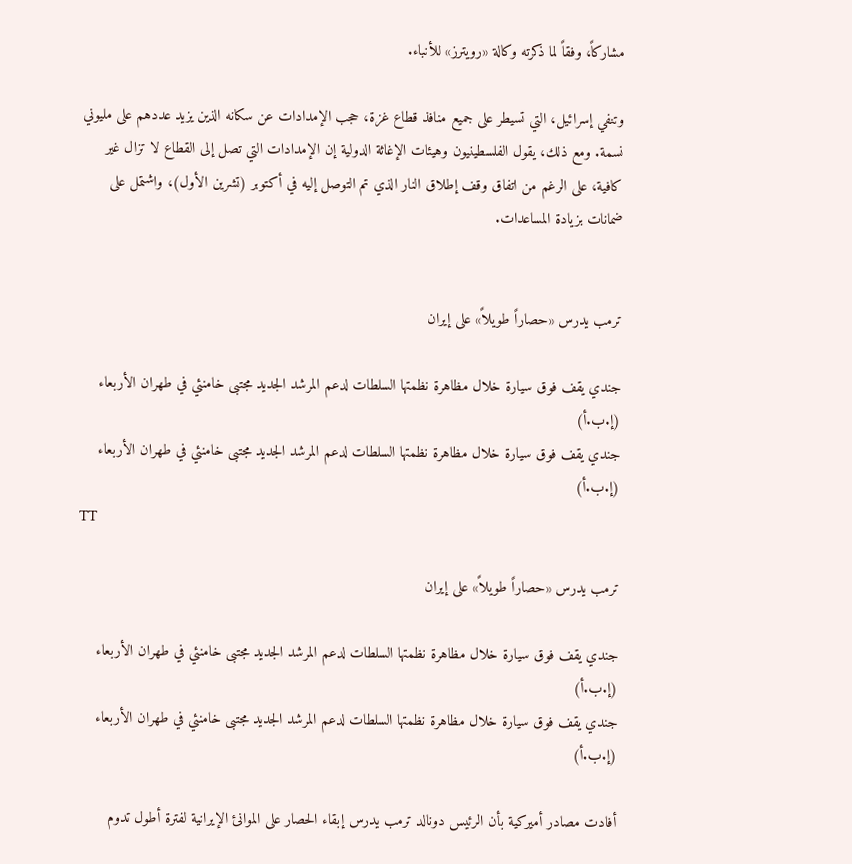مشاركاً، وفقاً لما ذكرته وكالة «رويترز» للأنباء.

وتنفي إسرائيل، التي تسيطر على جميع منافذ قطاع غزة، حجب الإمدادات عن سكانه الذين يزيد عددهم على مليوني نسمة. ومع ذلك، يقول الفلسطينيون وهيئات الإغاثة الدولية إن الإمدادات التي تصل إلى القطاع لا تزال غير كافية، على الرغم من اتفاق وقف إطلاق النار الذي تم التوصل إليه في أكتوبر (تشرين الأول)، واشتمل على ضمانات بزيادة المساعدات.


ترمب يدرس «حصاراً طويلاً» على إيران

جندي يقف فوق سيارة خلال مظاهرة نظمتها السلطات لدعم المرشد الجديد مجتبى خامنئي في طهران الأربعاء (إ.ب.أ)
جندي يقف فوق سيارة خلال مظاهرة نظمتها السلطات لدعم المرشد الجديد مجتبى خامنئي في طهران الأربعاء (إ.ب.أ)
TT

ترمب يدرس «حصاراً طويلاً» على إيران

جندي يقف فوق سيارة خلال مظاهرة نظمتها السلطات لدعم المرشد الجديد مجتبى خامنئي في طهران الأربعاء (إ.ب.أ)
جندي يقف فوق سيارة خلال مظاهرة نظمتها السلطات لدعم المرشد الجديد مجتبى خامنئي في طهران الأربعاء (إ.ب.أ)

أفادت مصادر أميركية بأن الرئيس دونالد ترمب يدرس إبقاء الحصار على الموانئ الإيرانية لفترة أطول تدوم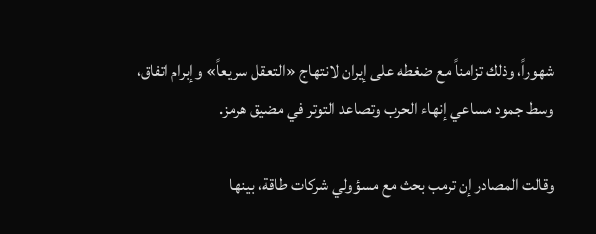شهوراً، وذلك تزامناً مع ضغطه على إيران لانتهاج «التعقل سريعاً» وإبرام اتفاق، وسط جمود مساعي إنهاء الحرب وتصاعد التوتر في مضيق هرمز.

وقالت المصادر إن ترمب بحث مع مسؤولي شركات طاقة، بينها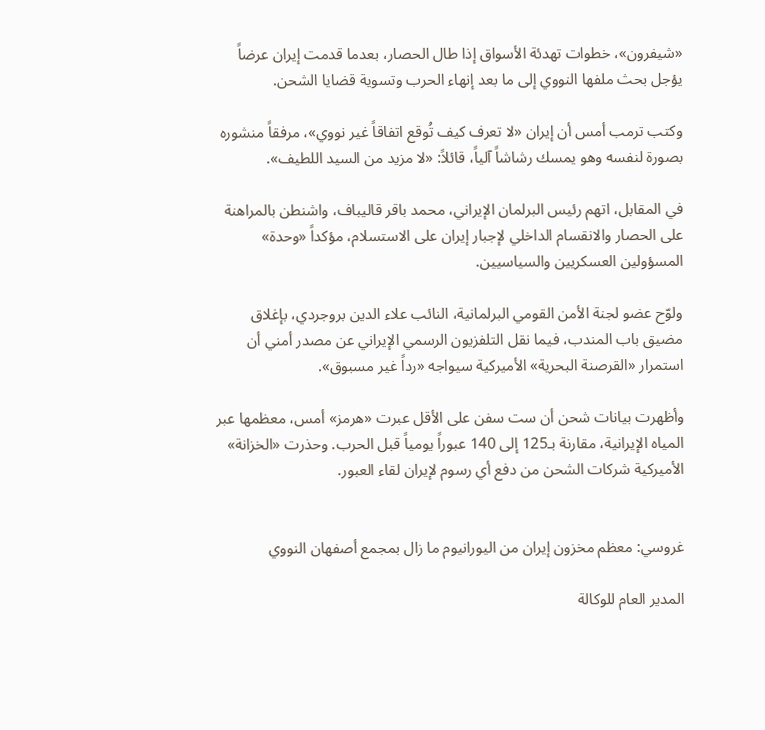«شيفرون»، خطوات تهدئة الأسواق إذا طال الحصار، بعدما قدمت إيران عرضاً يؤجل بحث ملفها النووي إلى ما بعد إنهاء الحرب وتسوية قضايا الشحن.

وكتب ترمب أمس أن إيران «لا تعرف كيف تُوقع اتفاقاً غير نووي»، مرفقاً منشوره بصورة لنفسه وهو يمسك رشاشاً آلياً، قائلاً: «لا مزيد من السيد اللطيف».

في المقابل، اتهم رئيس البرلمان الإيراني، محمد باقر قاليباف، واشنطن بالمراهنة على الحصار والانقسام الداخلي لإجبار إيران على الاستسلام، مؤكداً «وحدة» المسؤولين العسكريين والسياسيين.

ولوّح عضو لجنة الأمن القومي البرلمانية، النائب علاء الدين بروجردي، بإغلاق مضيق باب المندب، فيما نقل التلفزيون الرسمي الإيراني عن مصدر أمني أن استمرار «القرصنة البحرية» الأميركية سيواجه «رداً غير مسبوق».

وأظهرت بيانات شحن أن ست سفن على الأقل عبرت «هرمز» أمس، معظمها عبر المياه الإيرانية، مقارنة بـ125 إلى 140 عبوراً يومياً قبل الحرب. وحذرت «الخزانة» الأميركية شركات الشحن من دفع أي رسوم لإيران لقاء العبور.


غروسي: معظم مخزون إيران من اليورانيوم ما زال بمجمع أصفهان النووي

المدير العام للوكالة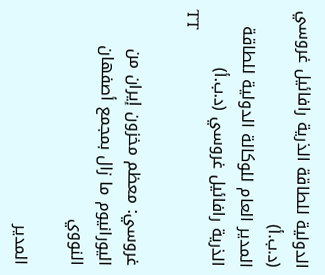الدولية للطاقة الذرية رافائيل غروسي (د.ب.أ)
المدير العام للوكالة الدولية للطاقة الذرية رافائيل غروسي (د.ب.أ)
TT

غروسي: معظم مخزون إيران من اليورانيوم ما زال بمجمع أصفهان النووي

المدير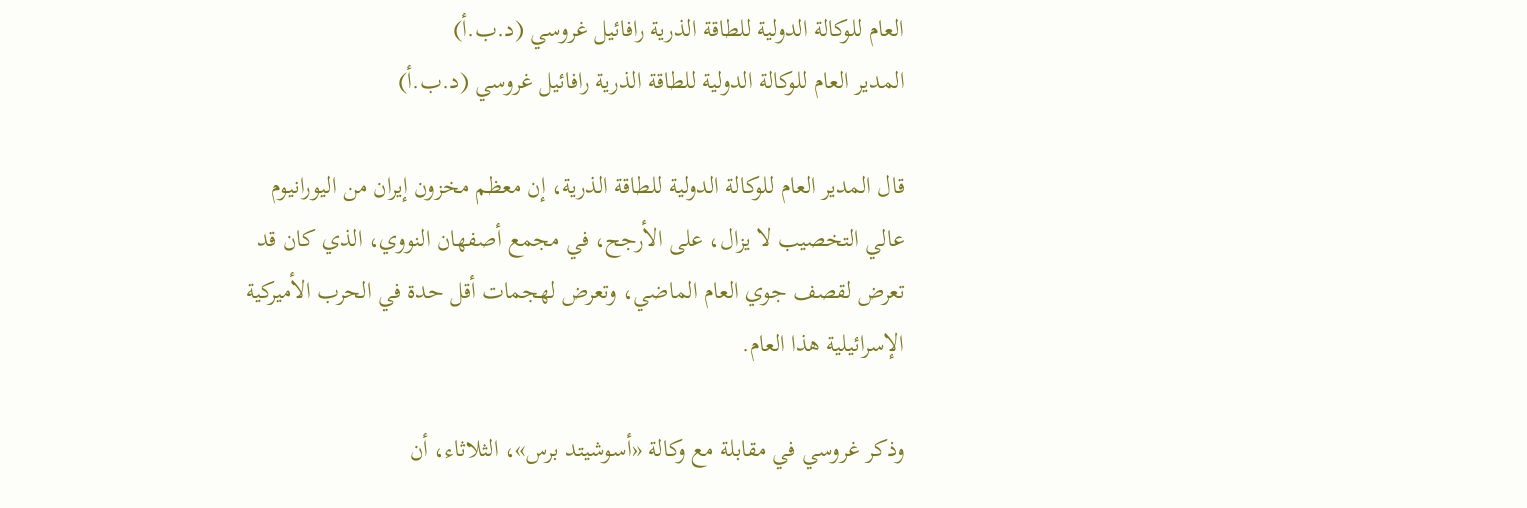العام للوكالة الدولية للطاقة الذرية رافائيل غروسي (د.ب.أ)
المدير العام للوكالة الدولية للطاقة الذرية رافائيل غروسي (د.ب.أ)

قال المدير العام للوكالة الدولية للطاقة الذرية، إن معظم مخزون إيران من اليورانيوم عالي التخصيب لا يزال، على الأرجح، في مجمع أصفهان النووي، الذي كان قد تعرض لقصف جوي العام الماضي، وتعرض لهجمات أقل حدة في الحرب الأميركية الإسرائيلية هذا العام.

وذكر غروسي في مقابلة مع وكالة «أسوشيتد برس»، الثلاثاء، أن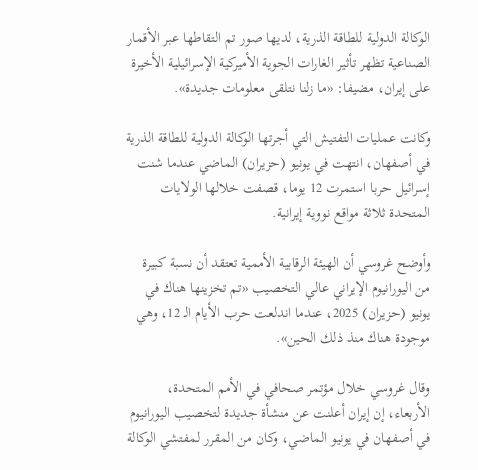الوكالة الدولية للطاقة الذرية، لديها صور تم التقاطها عبر الأقمار الصناعية تظهر تأثير الغارات الجوية الأميركية الإسرائيلية الأخيرة على إيران، مضيفا: «ما زلنا نتلقى معلومات جديدة».

وكانت عمليات التفتيش التي أجرتها الوكالة الدولية للطاقة الذرية في أصفهان، انتهت في يونيو (حزيران) الماضي عندما شنت إسرائيل حربا استمرت 12 يوما، قصفت خلالها الولايات المتحدة ثلاثة مواقع نووية إيرانية.

وأوضح غروسي أن الهيئة الرقابية الأممية تعتقد أن نسبة كبيرة من اليورانيوم الإيراني عالي التخصيب «تم تخزينها هناك في يونيو (حزيران) 2025، عندما اندلعت حرب الأيام الـ 12، وهي موجودة هناك منذ ذلك الحين».

وقال غروسي خلال مؤتمر صحافي في الأمم المتحدة، الأربعاء، إن إيران أعلنت عن منشأة جديدة لتخصيب اليورانيوم في أصفهان في يونيو الماضي، وكان من المقرر لمفتشي الوكالة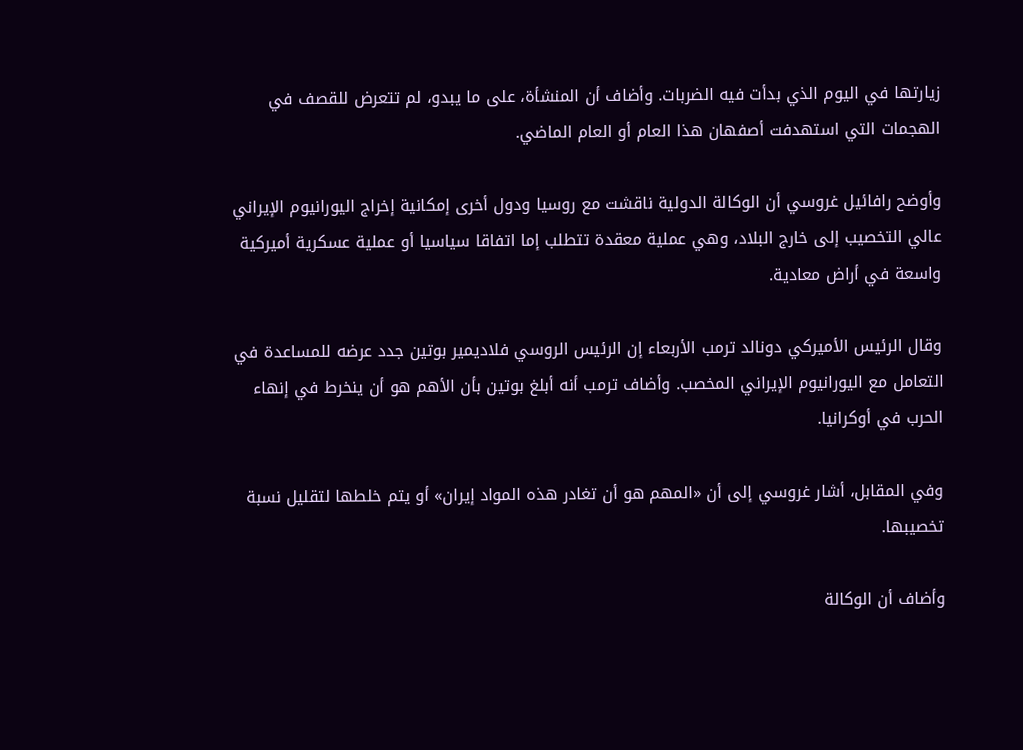زيارتها في اليوم الذي بدأت فيه الضربات. وأضاف أن المنشأة، على ما يبدو، لم تتعرض للقصف في الهجمات التي استهدفت أصفهان هذا العام أو العام الماضي.

وأوضح رافائيل غروسي أن الوكالة الدولية ناقشت مع روسيا ودول أخرى إمكانية إخراج اليورانيوم الإيراني عالي التخصيب إلى خارج البلاد، وهي عملية معقدة تتطلب إما اتفاقا سياسيا أو عملية عسكرية أميركية واسعة في أراض معادية.

وقال الرئيس الأميركي دونالد ترمب الأربعاء إن الرئيس الروسي فلاديمير بوتين جدد عرضه للمساعدة في التعامل مع اليورانيوم الإيراني المخصب. وأضاف ترمب أنه أبلغ بوتين بأن الأهم هو أن ينخرط في إنهاء الحرب في أوكرانيا.

وفي المقابل، أشار غروسي إلى أن «المهم هو أن تغادر هذه المواد إيران» أو يتم خلطها لتقليل نسبة تخصيبها.

وأضاف أن الوكالة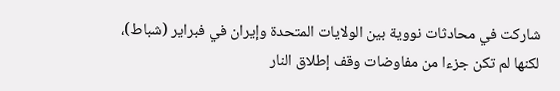شاركت في محادثات نووية بين الولايات المتحدة وإيران في فبراير (شباط)، لكنها لم تكن جزءا من مفاوضات وقف إطلاق النار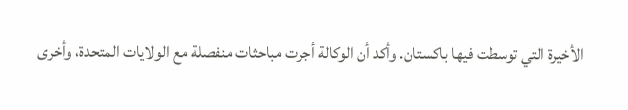الأخيرة التي توسطت فيها باكستان. وأكد أن الوكالة أجرت مباحثات منفصلة مع الولايات المتحدة، وأخرى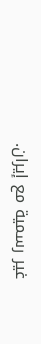غير رسمية مع إيران.